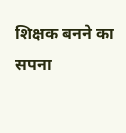शिक्षक बनने का सपना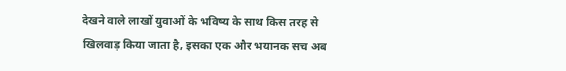देखने वाले लाखों युवाओं के भविष्य के साथ किस तरह से खिलवाड़ किया जाता है, इसका एक और भयानक सच अब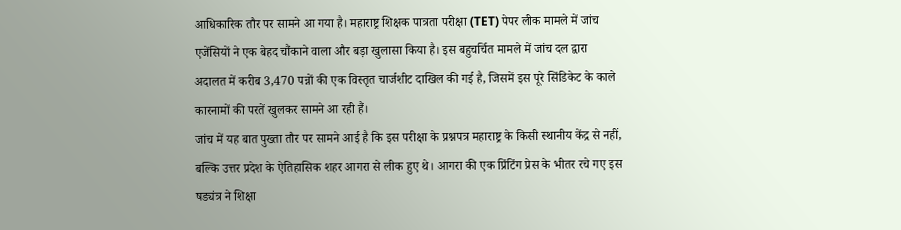आधिकारिक तौर पर सामने आ गया है। महाराष्ट्र शिक्षक पात्रता परीक्षा (TET) पेपर लीक मामले में जांच एजेंसियों ने एक बेहद चौंकाने वाला और बड़ा खुलासा किया है। इस बहुचर्चित मामले में जांच दल द्वारा अदालत में करीब 3,470 पन्नों की एक विस्तृत चार्जशीट दाखिल की गई है, जिसमें इस पूरे सिंडिकेट के काले कारनामों की परतें खुलकर सामने आ रही हैं।
जांच में यह बात पुख्ता तौर पर सामने आई है कि इस परीक्षा के प्रश्नपत्र महाराष्ट्र के किसी स्थानीय केंद्र से नहीं, बल्कि उत्तर प्रदेश के ऐतिहासिक शहर आगरा से लीक हुए थे। आगरा की एक प्रिंटिंग प्रेस के भीतर रचे गए इस षड्यंत्र ने शिक्षा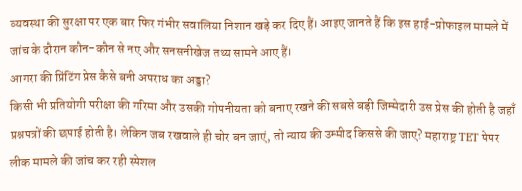व्यवस्था की सुरक्षा पर एक बार फिर गंभीर सवालिया निशान खड़े कर दिए हैं। आइए जानते हैं कि इस हाई-प्रोफाइल मामले में जांच के दौरान कौन-कौन से नए और सनसनीखेज तथ्य सामने आए हैं।
आगरा की प्रिंटिंग प्रेस कैसे बनी अपराध का अड्डा?
किसी भी प्रतियोगी परीक्षा की गरिमा और उसकी गोपनीयता को बनाए रखने की सबसे बड़ी जिम्मेदारी उस प्रेस की होती है जहाँ प्रश्नपत्रों की छपाई होती है। लेकिन जब रखवाले ही चोर बन जाएं, तो न्याय की उम्मीद किससे की जाए? महाराष्ट्र TET पेपर लीक मामले की जांच कर रही स्पेशल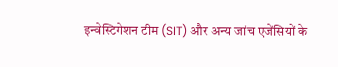इन्वेस्टिगेशन टीम (SIT) और अन्य जांच एजेंसियों के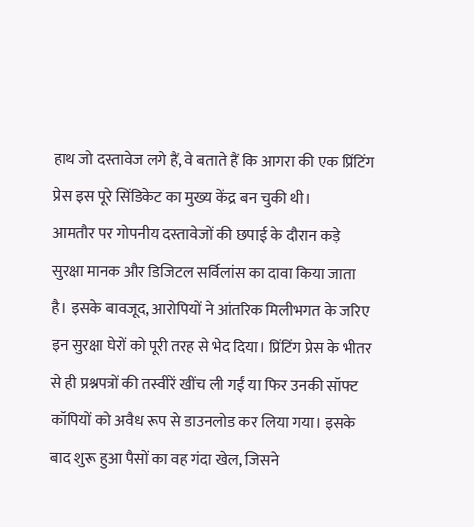हाथ जो दस्तावेज लगे हैं, वे बताते हैं कि आगरा की एक प्रिंटिंग प्रेस इस पूरे सिंडिकेट का मुख्य केंद्र बन चुकी थी।
आमतौर पर गोपनीय दस्तावेजों की छपाई के दौरान कड़े सुरक्षा मानक और डिजिटल सर्विलांस का दावा किया जाता है। इसके बावजूद, आरोपियों ने आंतरिक मिलीभगत के जरिए इन सुरक्षा घेरों को पूरी तरह से भेद दिया। प्रिंटिंग प्रेस के भीतर से ही प्रश्नपत्रों की तस्वीरें खींच ली गईं या फिर उनकी सॉफ्ट कॉपियों को अवैध रूप से डाउनलोड कर लिया गया। इसके बाद शुरू हुआ पैसों का वह गंदा खेल, जिसने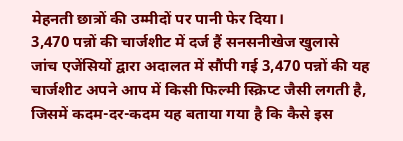मेहनती छात्रों की उम्मीदों पर पानी फेर दिया।
3,470 पन्नों की चार्जशीट में दर्ज हैं सनसनीखेज खुलासे
जांच एजेंसियों द्वारा अदालत में सौंपी गई 3,470 पन्नों की यह चार्जशीट अपने आप में किसी फिल्मी स्क्रिप्ट जैसी लगती है, जिसमें कदम-दर-कदम यह बताया गया है कि कैसे इस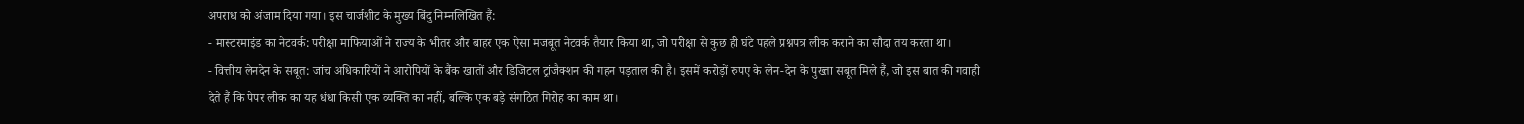अपराध को अंजाम दिया गया। इस चार्जशीट के मुख्य बिंदु निम्नलिखित हैं:
- मास्टरमाइंड का नेटवर्क: परीक्षा माफियाओं ने राज्य के भीतर और बाहर एक ऐसा मजबूत नेटवर्क तैयार किया था, जो परीक्षा से कुछ ही घंटे पहले प्रश्नपत्र लीक कराने का सौदा तय करता था।
- वित्तीय लेनदेन के सबूत: जांच अधिकारियों ने आरोपियों के बैंक खातों और डिजिटल ट्रांजैक्शन की गहन पड़ताल की है। इसमें करोड़ों रुपए के लेन-देन के पुख्ता सबूत मिले हैं, जो इस बात की गवाही देते हैं कि पेपर लीक का यह धंधा किसी एक व्यक्ति का नहीं, बल्कि एक बड़े संगठित गिरोह का काम था।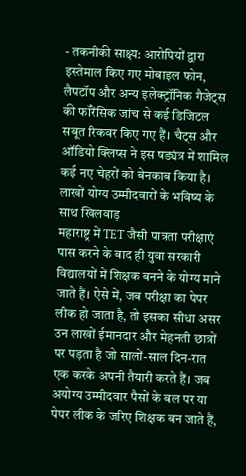- तकनीकी साक्ष्य: आरोपियों द्वारा इस्तेमाल किए गए मोबाइल फोन, लैपटॉप और अन्य इलेक्ट्रॉनिक गैजेट्स की फॉरेंसिक जांच से कई डिजिटल सबूत रिकवर किए गए हैं। चैट्स और ऑडियो क्लिप्स ने इस षड्यंत्र में शामिल कई नए चेहरों को बेनकाब किया है।
लाखों योग्य उम्मीदवारों के भविष्य के साथ खिलवाड़
महाराष्ट्र में TET जैसी पात्रता परीक्षाएं पास करने के बाद ही युवा सरकारी विद्यालयों में शिक्षक बनने के योग्य माने जाते हैं। ऐसे में, जब परीक्षा का पेपर लीक हो जाता है, तो इसका सीधा असर उन लाखों ईमानदार और मेहनती छात्रों पर पड़ता है जो सालों-साल दिन-रात एक करके अपनी तैयारी करते हैं। जब अयोग्य उम्मीदवार पैसों के बल पर या पेपर लीक के जरिए शिक्षक बन जाते हैं,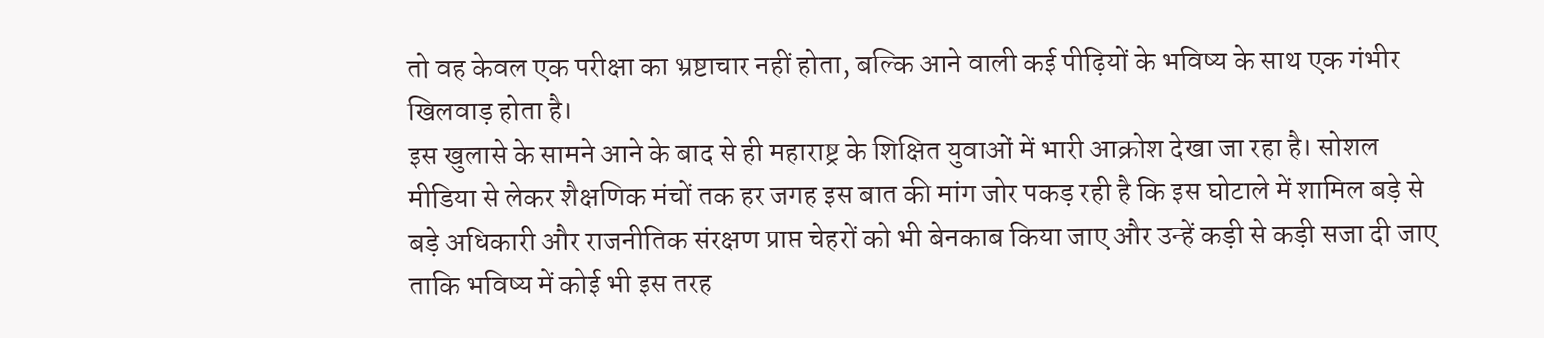तो वह केवल एक परीक्षा का भ्रष्टाचार नहीं होता, बल्कि आने वाली कई पीढ़ियों के भविष्य के साथ एक गंभीर खिलवाड़ होता है।
इस खुलासे के सामने आने के बाद से ही महाराष्ट्र के शिक्षित युवाओं में भारी आक्रोश देखा जा रहा है। सोशल मीडिया से लेकर शैक्षणिक मंचों तक हर जगह इस बात की मांग जोर पकड़ रही है कि इस घोटाले में शामिल बड़े से बड़े अधिकारी और राजनीतिक संरक्षण प्राप्त चेहरों को भी बेनकाब किया जाए और उन्हें कड़ी से कड़ी सजा दी जाए ताकि भविष्य में कोई भी इस तरह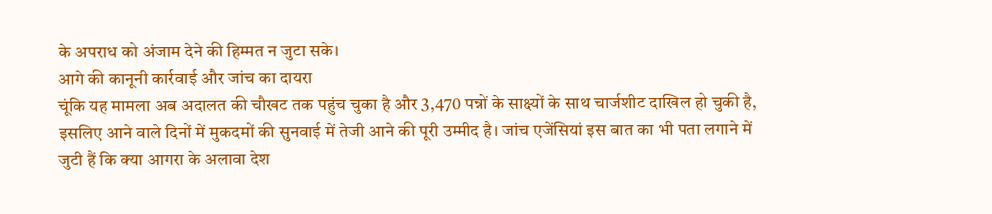के अपराध को अंजाम देने की हिम्मत न जुटा सके।
आगे की कानूनी कार्रवाई और जांच का दायरा
चूंकि यह मामला अब अदालत की चौखट तक पहुंच चुका है और 3,470 पन्नों के साक्ष्यों के साथ चार्जशीट दाखिल हो चुकी है, इसलिए आने वाले दिनों में मुकदमों की सुनवाई में तेजी आने की पूरी उम्मीद है। जांच एजेंसियां इस बात का भी पता लगाने में जुटी हैं कि क्या आगरा के अलावा देश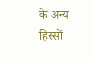के अन्य हिस्सों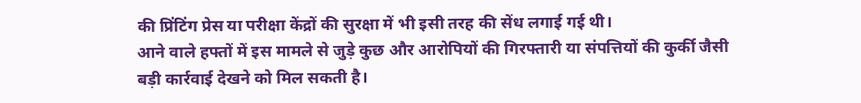की प्रिंटिंग प्रेस या परीक्षा केंद्रों की सुरक्षा में भी इसी तरह की सेंध लगाई गई थी।
आने वाले हफ्तों में इस मामले से जुड़े कुछ और आरोपियों की गिरफ्तारी या संपत्तियों की कुर्की जैसी बड़ी कार्रवाई देखने को मिल सकती है।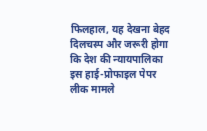फिलहाल, यह देखना बेहद दिलचस्प और जरूरी होगा कि देश की न्यायपालिका इस हाई-प्रोफाइल पेपर लीक मामले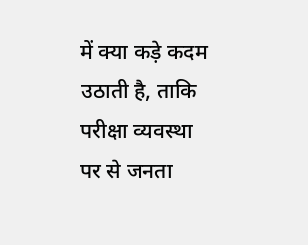में क्या कड़े कदम उठाती है, ताकि परीक्षा व्यवस्था पर से जनता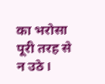का भरोसा पूरी तरह से न उठे।